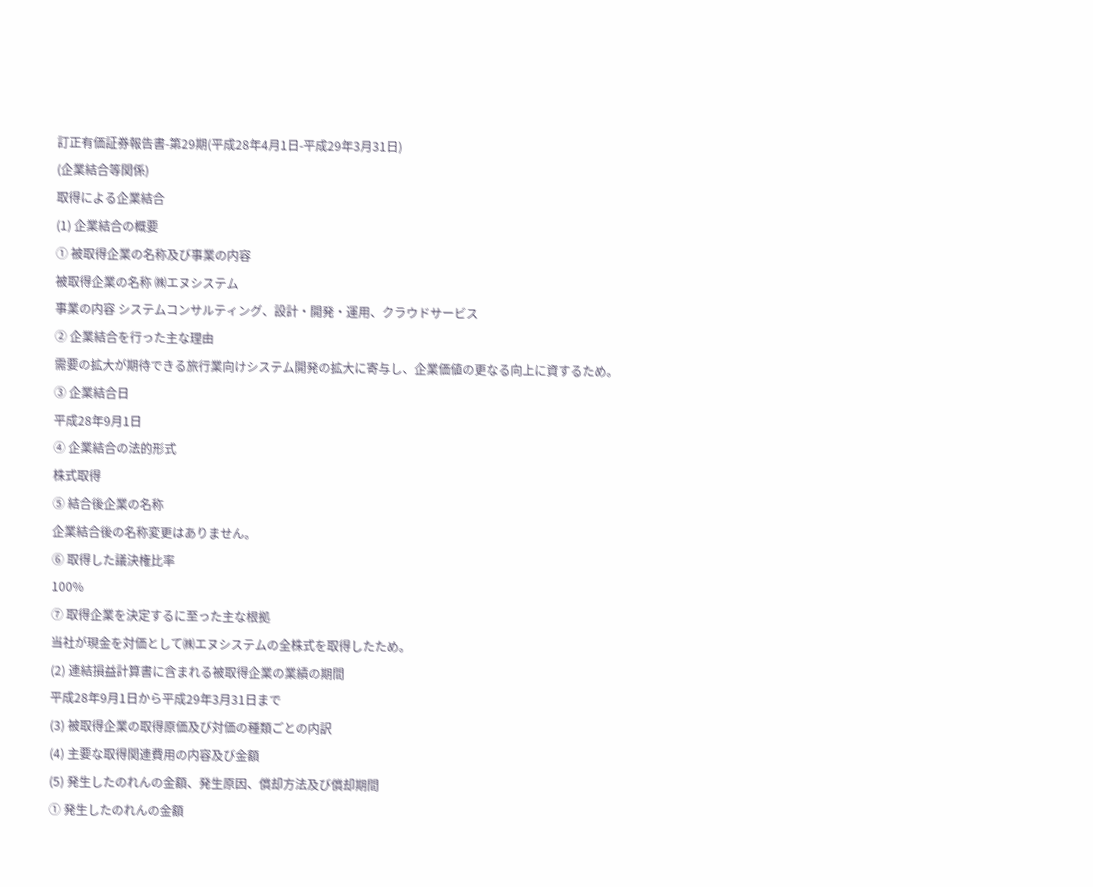訂正有価証券報告書-第29期(平成28年4月1日-平成29年3月31日)
(企業結合等関係)
取得による企業結合
(1) 企業結合の概要
① 被取得企業の名称及び事業の内容
被取得企業の名称 ㈱エヌシステム
事業の内容 システムコンサルティング、設計・開発・運用、クラウドサービス
② 企業結合を行った主な理由
需要の拡大が期待できる旅行業向けシステム開発の拡大に寄与し、企業価値の更なる向上に資するため。
③ 企業結合日
平成28年9月1日
④ 企業結合の法的形式
株式取得
⑤ 結合後企業の名称
企業結合後の名称変更はありません。
⑥ 取得した議決権比率
100%
⑦ 取得企業を決定するに至った主な根拠
当社が現金を対価として㈱エヌシステムの全株式を取得したため。
(2) 連結損益計算書に含まれる被取得企業の業績の期間
平成28年9月1日から平成29年3月31日まで
(3) 被取得企業の取得原価及び対価の種類ごとの内訳
(4) 主要な取得関連費用の内容及び金額
(5) 発生したのれんの金額、発生原因、償却方法及び償却期間
① 発生したのれんの金額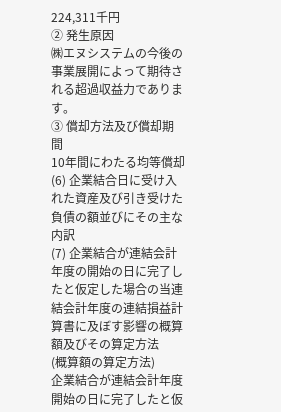224,311千円
② 発生原因
㈱エヌシステムの今後の事業展開によって期待される超過収益力であります。
③ 償却方法及び償却期間
10年間にわたる均等償却
(6) 企業結合日に受け入れた資産及び引き受けた負債の額並びにその主な内訳
(7) 企業結合が連結会計年度の開始の日に完了したと仮定した場合の当連結会計年度の連結損益計算書に及ぼす影響の概算額及びその算定方法
(概算額の算定方法)
企業結合が連結会計年度開始の日に完了したと仮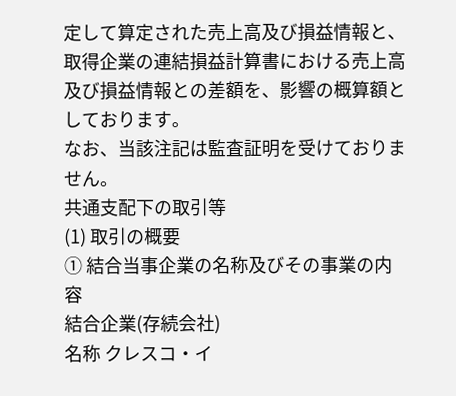定して算定された売上高及び損益情報と、取得企業の連結損益計算書における売上高及び損益情報との差額を、影響の概算額としております。
なお、当該注記は監査証明を受けておりません。
共通支配下の取引等
(1) 取引の概要
① 結合当事企業の名称及びその事業の内容
結合企業(存続会社)
名称 クレスコ・イ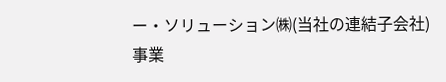ー・ソリューション㈱(当社の連結子会社)
事業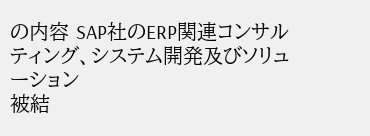の内容 SAP社のERP関連コンサルティング、システム開発及びソリューション
被結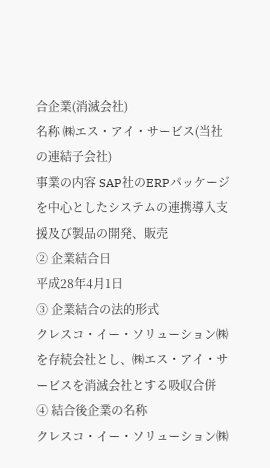合企業(消滅会社)
名称 ㈱エス・アイ・サービス(当社の連結子会社)
事業の内容 SAP社のERPパッケージを中心としたシステムの連携導入支援及び製品の開発、販売
② 企業結合日
平成28年4月1日
③ 企業結合の法的形式
クレスコ・イー・ソリューション㈱を存続会社とし、㈱エス・アイ・サービスを消滅会社とする吸収合併
④ 結合後企業の名称
クレスコ・イー・ソリューション㈱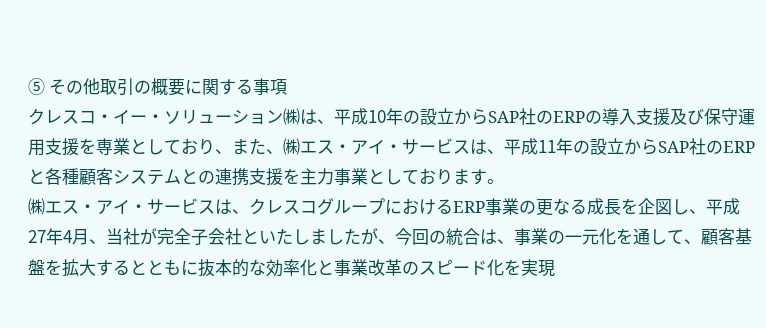⑤ その他取引の概要に関する事項
クレスコ・イー・ソリューション㈱は、平成10年の設立からSAP社のERPの導入支援及び保守運用支援を専業としており、また、㈱エス・アイ・サービスは、平成11年の設立からSAP社のERPと各種顧客システムとの連携支援を主力事業としております。
㈱エス・アイ・サービスは、クレスコグループにおけるERP事業の更なる成長を企図し、平成27年4月、当社が完全子会社といたしましたが、今回の統合は、事業の一元化を通して、顧客基盤を拡大するとともに抜本的な効率化と事業改革のスピード化を実現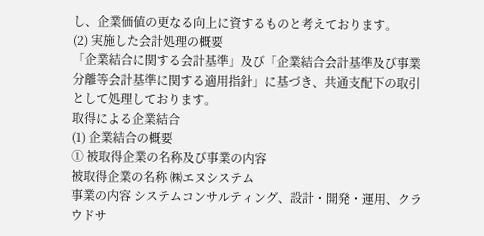し、企業価値の更なる向上に資するものと考えております。
(2) 実施した会計処理の概要
「企業結合に関する会計基準」及び「企業結合会計基準及び事業分離等会計基準に関する適用指針」に基づき、共通支配下の取引として処理しております。
取得による企業結合
(1) 企業結合の概要
① 被取得企業の名称及び事業の内容
被取得企業の名称 ㈱エヌシステム
事業の内容 システムコンサルティング、設計・開発・運用、クラウドサ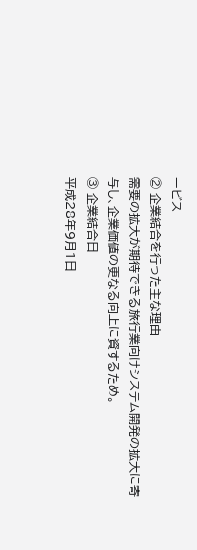ービス
② 企業結合を行った主な理由
需要の拡大が期待できる旅行業向けシステム開発の拡大に寄与し、企業価値の更なる向上に資するため。
③ 企業結合日
平成28年9月1日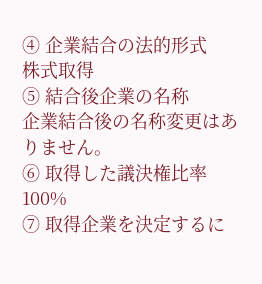④ 企業結合の法的形式
株式取得
⑤ 結合後企業の名称
企業結合後の名称変更はありません。
⑥ 取得した議決権比率
100%
⑦ 取得企業を決定するに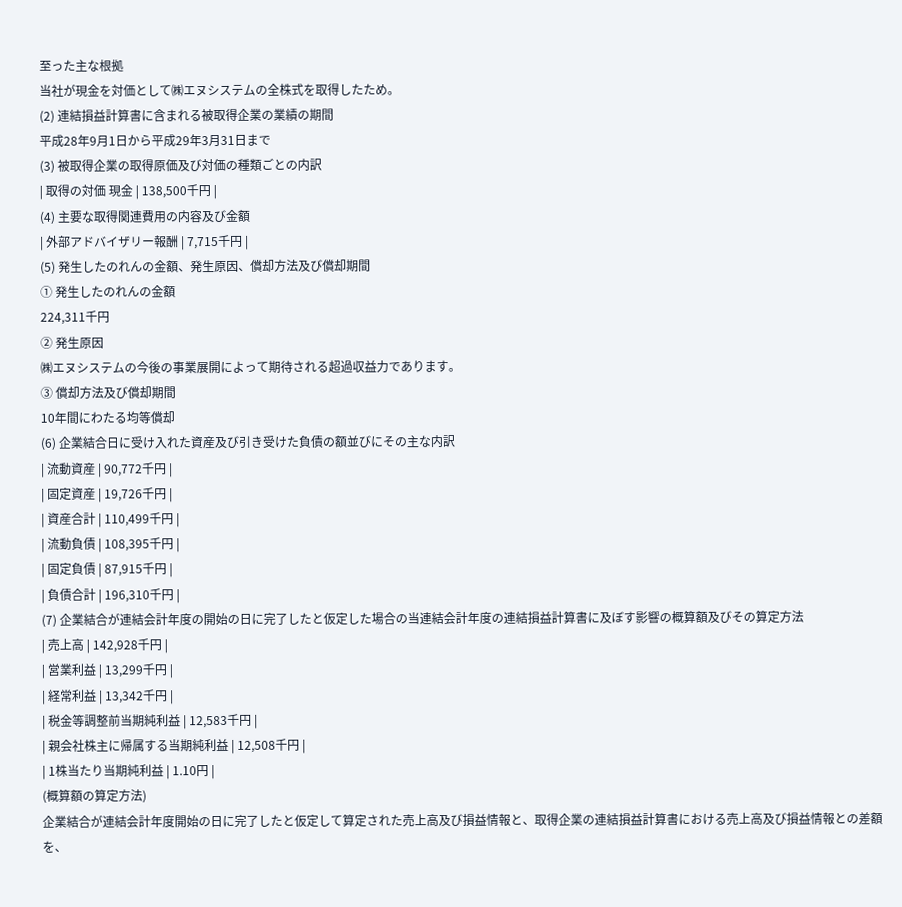至った主な根拠
当社が現金を対価として㈱エヌシステムの全株式を取得したため。
(2) 連結損益計算書に含まれる被取得企業の業績の期間
平成28年9月1日から平成29年3月31日まで
(3) 被取得企業の取得原価及び対価の種類ごとの内訳
| 取得の対価 現金 | 138,500千円 |
(4) 主要な取得関連費用の内容及び金額
| 外部アドバイザリー報酬 | 7,715千円 |
(5) 発生したのれんの金額、発生原因、償却方法及び償却期間
① 発生したのれんの金額
224,311千円
② 発生原因
㈱エヌシステムの今後の事業展開によって期待される超過収益力であります。
③ 償却方法及び償却期間
10年間にわたる均等償却
(6) 企業結合日に受け入れた資産及び引き受けた負債の額並びにその主な内訳
| 流動資産 | 90,772千円 |
| 固定資産 | 19,726千円 |
| 資産合計 | 110,499千円 |
| 流動負債 | 108,395千円 |
| 固定負債 | 87,915千円 |
| 負債合計 | 196,310千円 |
(7) 企業結合が連結会計年度の開始の日に完了したと仮定した場合の当連結会計年度の連結損益計算書に及ぼす影響の概算額及びその算定方法
| 売上高 | 142,928千円 |
| 営業利益 | 13,299千円 |
| 経常利益 | 13,342千円 |
| 税金等調整前当期純利益 | 12,583千円 |
| 親会社株主に帰属する当期純利益 | 12,508千円 |
| 1株当たり当期純利益 | 1.10円 |
(概算額の算定方法)
企業結合が連結会計年度開始の日に完了したと仮定して算定された売上高及び損益情報と、取得企業の連結損益計算書における売上高及び損益情報との差額を、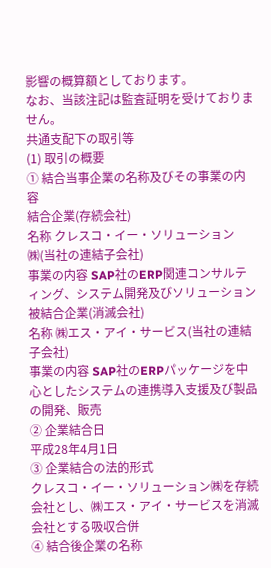影響の概算額としております。
なお、当該注記は監査証明を受けておりません。
共通支配下の取引等
(1) 取引の概要
① 結合当事企業の名称及びその事業の内容
結合企業(存続会社)
名称 クレスコ・イー・ソリューション㈱(当社の連結子会社)
事業の内容 SAP社のERP関連コンサルティング、システム開発及びソリューション
被結合企業(消滅会社)
名称 ㈱エス・アイ・サービス(当社の連結子会社)
事業の内容 SAP社のERPパッケージを中心としたシステムの連携導入支援及び製品の開発、販売
② 企業結合日
平成28年4月1日
③ 企業結合の法的形式
クレスコ・イー・ソリューション㈱を存続会社とし、㈱エス・アイ・サービスを消滅会社とする吸収合併
④ 結合後企業の名称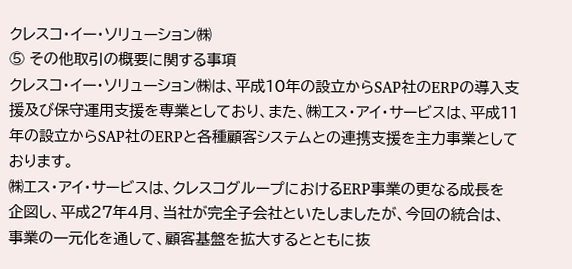クレスコ・イー・ソリューション㈱
⑤ その他取引の概要に関する事項
クレスコ・イー・ソリューション㈱は、平成10年の設立からSAP社のERPの導入支援及び保守運用支援を専業としており、また、㈱エス・アイ・サービスは、平成11年の設立からSAP社のERPと各種顧客システムとの連携支援を主力事業としております。
㈱エス・アイ・サービスは、クレスコグループにおけるERP事業の更なる成長を企図し、平成27年4月、当社が完全子会社といたしましたが、今回の統合は、事業の一元化を通して、顧客基盤を拡大するとともに抜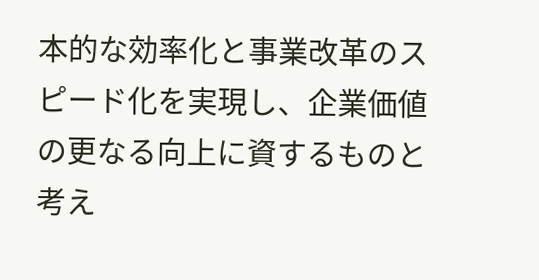本的な効率化と事業改革のスピード化を実現し、企業価値の更なる向上に資するものと考え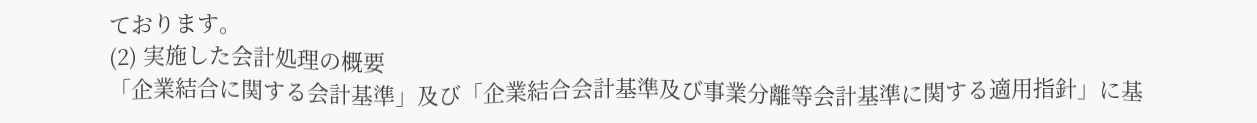ております。
(2) 実施した会計処理の概要
「企業結合に関する会計基準」及び「企業結合会計基準及び事業分離等会計基準に関する適用指針」に基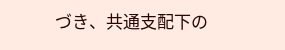づき、共通支配下の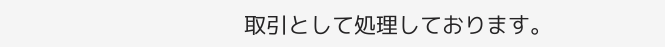取引として処理しております。